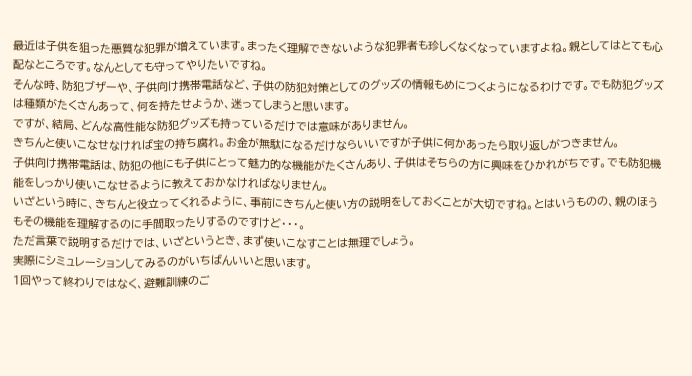最近は子供を狙った悪質な犯罪が増えています。まったく理解できないような犯罪者も珍しくなくなっていますよね。親としてはとても心配なところです。なんとしても守ってやりたいですね。
そんな時、防犯ブザーや、子供向け携帯電話など、子供の防犯対策としてのグッズの情報もめにつくようになるわけです。でも防犯グッズは種類がたくさんあって、何を持たせようか、迷ってしまうと思います。
ですが、結局、どんな高性能な防犯グッズも持っているだけでは意味がありません。
きちんと使いこなせなければ宝の持ち腐れ。お金が無駄になるだけならいいですが子供に何かあったら取り返しがつきません。
子供向け携帯電話は、防犯の他にも子供にとって魅力的な機能がたくさんあり、子供はそちらの方に興味をひかれがちです。でも防犯機能をしっかり使いこなせるように教えておかなければなりません。
いざという時に、きちんと役立ってくれるように、事前にきちんと使い方の説明をしておくことが大切ですね。とはいうものの、親のほうもその機能を理解するのに手間取ったりするのですけど・・・。
ただ言葉で説明するだけでは、いざというとき、まず使いこなすことは無理でしょう。
実際にシミュレーションしてみるのがいちばんいいと思います。
1回やって終わりではなく、避難訓練のご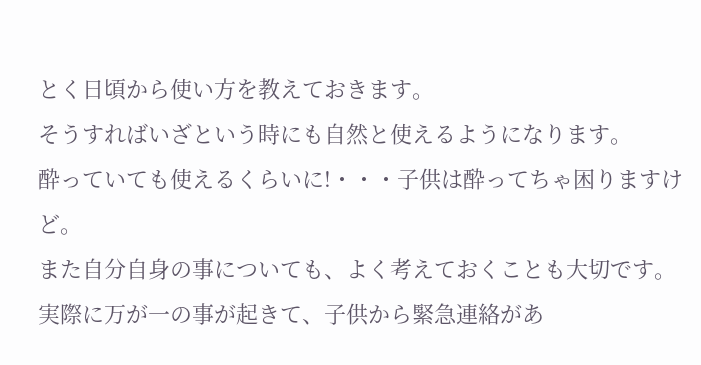とく日頃から使い方を教えておきます。
そうすればいざという時にも自然と使えるようになります。
酔っていても使えるくらいに!・・・子供は酔ってちゃ困りますけど。
また自分自身の事についても、よく考えておくことも大切です。
実際に万が一の事が起きて、子供から緊急連絡があ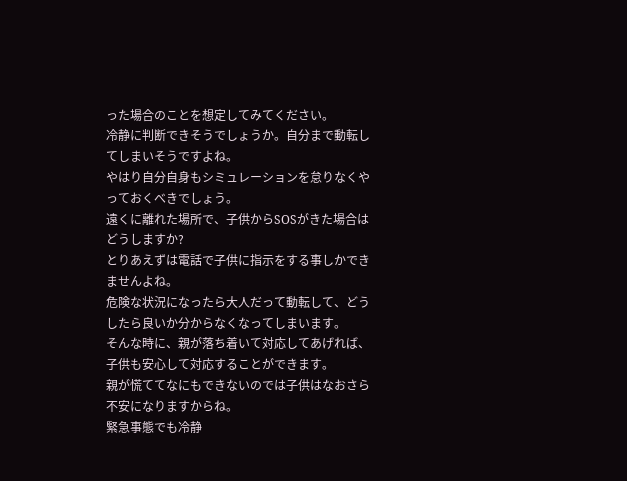った場合のことを想定してみてください。
冷静に判断できそうでしょうか。自分まで動転してしまいそうですよね。
やはり自分自身もシミュレーションを怠りなくやっておくべきでしょう。
遠くに離れた場所で、子供からSOSがきた場合はどうしますか?
とりあえずは電話で子供に指示をする事しかできませんよね。
危険な状況になったら大人だって動転して、どうしたら良いか分からなくなってしまいます。
そんな時に、親が落ち着いて対応してあげれば、子供も安心して対応することができます。
親が慌ててなにもできないのでは子供はなおさら不安になりますからね。
緊急事態でも冷静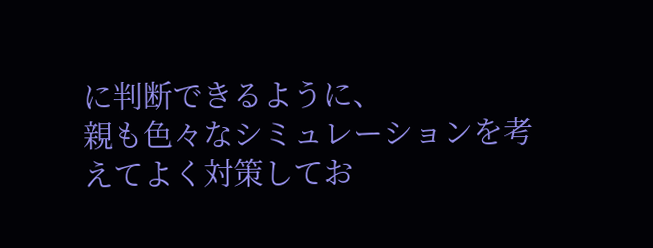に判断できるように、
親も色々なシミュレーションを考えてよく対策してお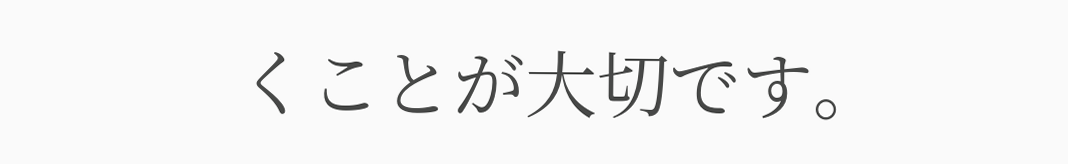くことが大切です。